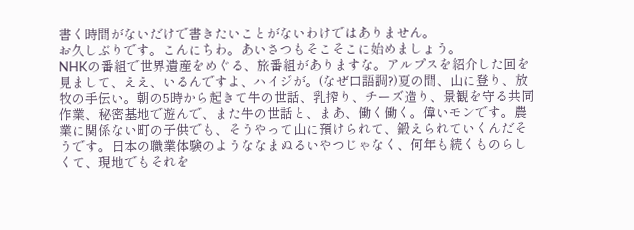書く時間がないだけで書きたいことがないわけではありません。
お久しぶりです。こんにちわ。あいさつもそこそこに始めましょう。
NHKの番組で世界遺産をめぐる、旅番組がありますな。アルプスを紹介した回を見まして、ええ、いるんですよ、ハイジが。(なぜ口語調?)夏の間、山に登り、放牧の手伝い。朝の5時から起きて牛の世話、乳搾り、チーズ造り、景観を守る共同作業、秘密基地で遊んで、また牛の世話と、まあ、働く働く。偉いモンです。農業に関係ない町の子供でも、そうやって山に預けられて、鍛えられていくんだそうです。日本の職業体験のようななまぬるいやつじゃなく、何年も続くものらしくて、現地でもそれを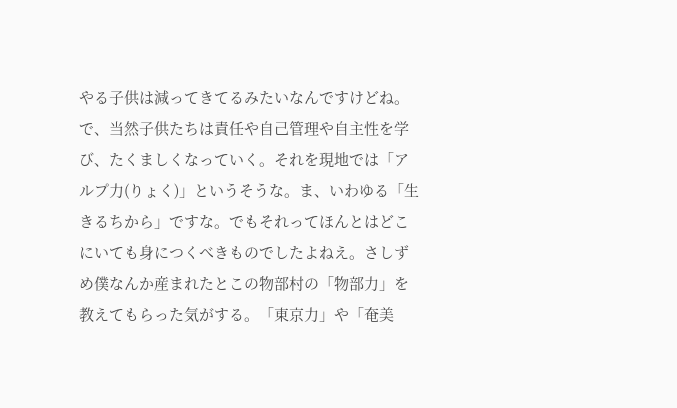やる子供は減ってきてるみたいなんですけどね。で、当然子供たちは責任や自己管理や自主性を学び、たくましくなっていく。それを現地では「アルプ力(りょく)」というそうな。ま、いわゆる「生きるちから」ですな。でもそれってほんとはどこにいても身につくべきものでしたよねえ。さしずめ僕なんか産まれたとこの物部村の「物部力」を教えてもらった気がする。「東京力」や「奄美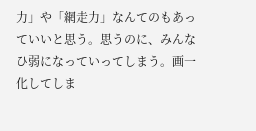力」や「網走力」なんてのもあっていいと思う。思うのに、みんなひ弱になっていってしまう。画一化してしま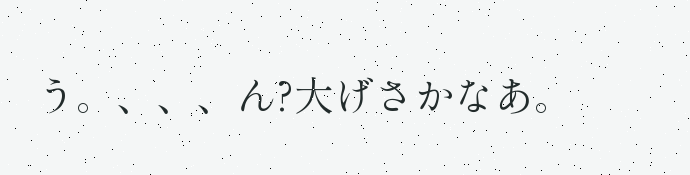う。、、、ん?大げさかなあ。